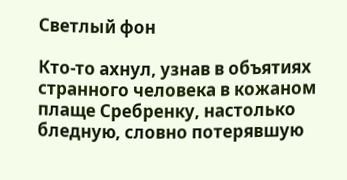Светлый фон

Кто-то ахнул, узнав в объятиях странного человека в кожаном плаще Сребренку, настолько бледную, словно потерявшую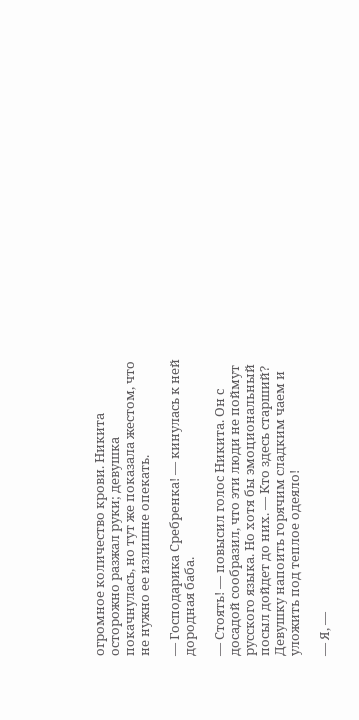огромное количество крови. Никита осторожно разжал руки; девушка покачнулась, но тут же показала жестом, что не нужно ее излишне опекать.

— Господарика Сребренка! — кинулась к ней дородная баба.

— Стоять! — повысил голос Никита. Он с досадой сообразил, что эти люди не поймут русского языка. Но хотя бы эмоциональный посыл дойдет до них. — Кто здесь старший? Девушку напоить горячим сладким чаем и уложить под теплое одеяло!

— Я, —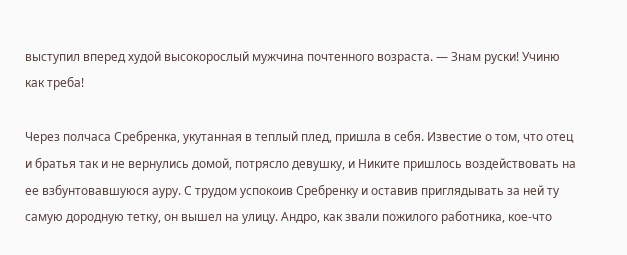выступил вперед худой высокорослый мужчина почтенного возраста. — Знам руски! Учиню как треба!

Через полчаса Сребренка, укутанная в теплый плед, пришла в себя. Известие о том, что отец и братья так и не вернулись домой, потрясло девушку, и Никите пришлось воздействовать на ее взбунтовавшуюся ауру. С трудом успокоив Сребренку и оставив приглядывать за ней ту самую дородную тетку, он вышел на улицу. Андро, как звали пожилого работника, кое-что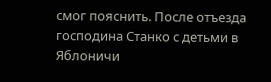смог пояснить. После отъезда господина Станко с детьми в Яблоничи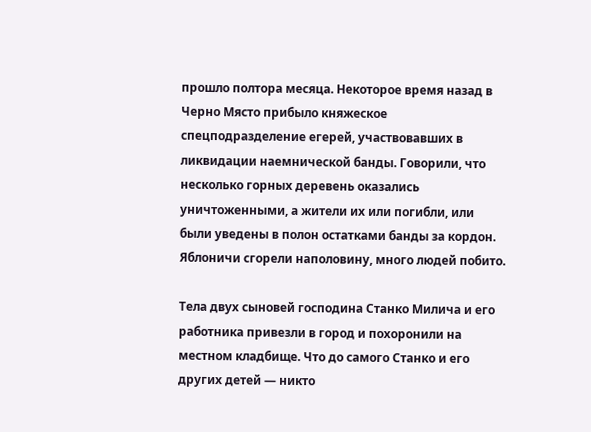прошло полтора месяца. Некоторое время назад в Черно Място прибыло княжеское спецподразделение егерей, участвовавших в ликвидации наемнической банды. Говорили, что несколько горных деревень оказались уничтоженными, а жители их или погибли, или были уведены в полон остатками банды за кордон. Яблоничи сгорели наполовину, много людей побито.

Тела двух сыновей господина Станко Милича и его работника привезли в город и похоронили на местном кладбище. Что до самого Станко и его других детей — никто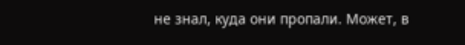не знал, куда они пропали. Может, в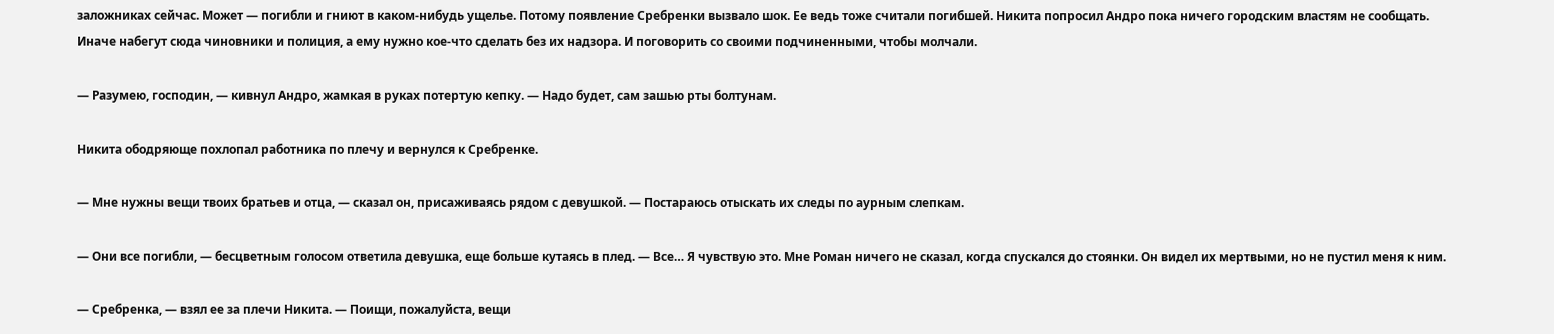заложниках сейчас. Может — погибли и гниют в каком-нибудь ущелье. Потому появление Сребренки вызвало шок. Ее ведь тоже считали погибшей. Никита попросил Андро пока ничего городским властям не сообщать. Иначе набегут сюда чиновники и полиция, а ему нужно кое-что сделать без их надзора. И поговорить со своими подчиненными, чтобы молчали.

— Разумею, господин, — кивнул Андро, жамкая в руках потертую кепку. — Надо будет, сам зашью рты болтунам.

Никита ободряюще похлопал работника по плечу и вернулся к Сребренке.

— Мне нужны вещи твоих братьев и отца, — сказал он, присаживаясь рядом с девушкой. — Постараюсь отыскать их следы по аурным слепкам.

— Они все погибли, — бесцветным голосом ответила девушка, еще больше кутаясь в плед. — Все… Я чувствую это. Мне Роман ничего не сказал, когда спускался до стоянки. Он видел их мертвыми, но не пустил меня к ним.

— Сребренка, — взял ее за плечи Никита. — Поищи, пожалуйста, вещи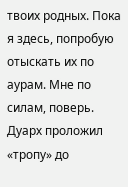твоих родных. Пока я здесь, попробую отыскать их по аурам. Мне по силам, поверь. Дуарх проложил «тропу» до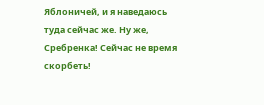Яблоничей, и я наведаюсь туда сейчас же. Ну же, Сребренка! Сейчас не время скорбеть!